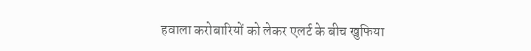हवाला करोबारियों को लेकर एलर्ट के बीच खुफिया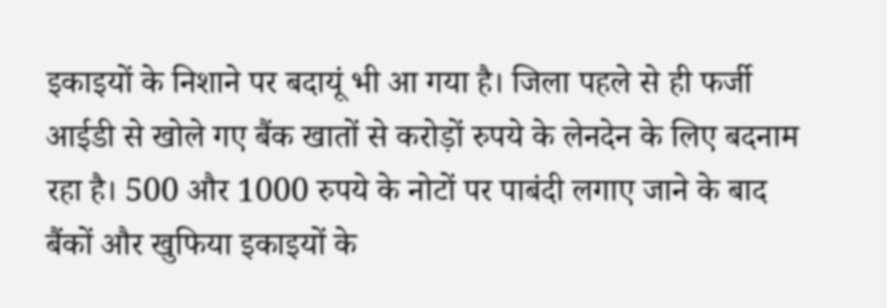इकाइयों के निशाने पर बदायूं भी आ गया है। जिला पहले से ही फर्जी आईडी से खोले गए बैंक खातों से करोड़ों रुपये के लेनदेन के लिए बदनाम रहा है। 500 और 1000 रुपये के नोटों पर पाबंदी लगाए जाने के बाद बैंकों और खुफिया इकाइयों के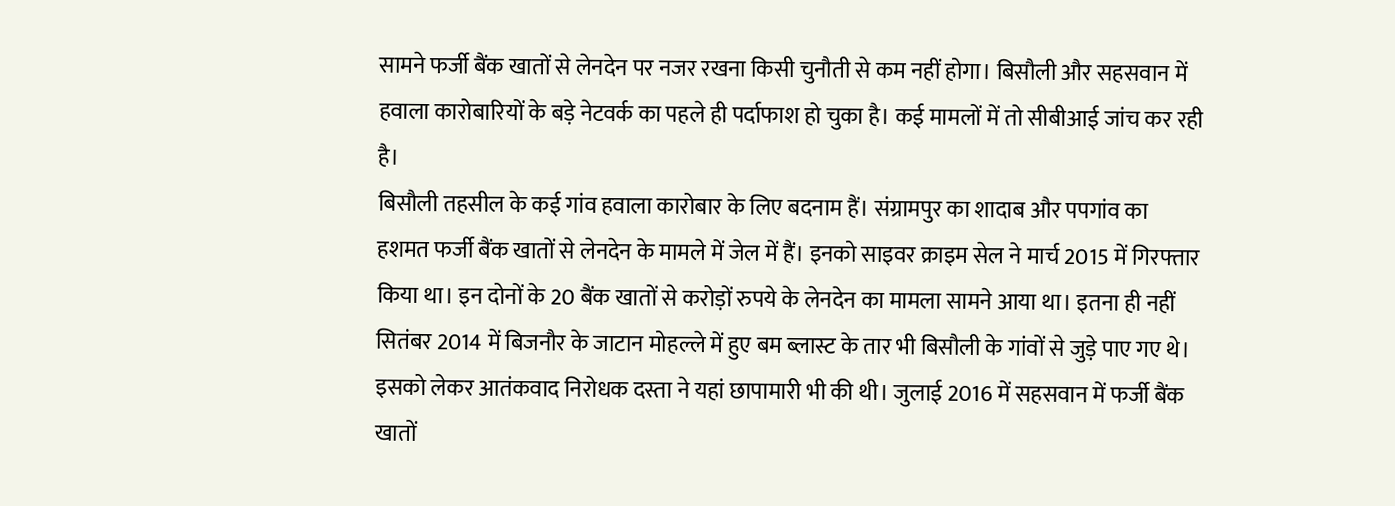सामने फर्जी बैंक खातों से लेनदेन पर नजर रखना किसी चुनौती से कम नहीं होगा। बिसौली और सहसवान में हवाला कारोबारियों के बड़े नेटवर्क का पहले ही पर्दाफाश हो चुका है। कई मामलों में तो सीबीआई जांच कर रही है।
बिसौली तहसील के कई गांव हवाला कारोबार के लिए बदनाम हैं। संग्रामपुर का शादाब और पपगांव का हशमत फर्जी बैंक खातों से लेनदेन के मामले में जेल में हैं। इनको साइवर क्राइम सेल ने मार्च 2015 में गिरफ्तार किया था। इन दोनों के 20 बैंक खातों से करोड़ों रुपये के लेनदेन का मामला सामने आया था। इतना ही नहीं सितंबर 2014 में बिजनौर के जाटान मोहल्ले में हुए बम ब्लास्ट के तार भी बिसौली के गांवों से जुड़े पाए गए थे। इसको लेकर आतंकवाद निरोधक दस्ता ने यहां छापामारी भी की थी। जुलाई 2016 में सहसवान में फर्जी बैंक खातों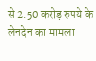से 2.50 करोड़ रुपये के लेनदेन का मामला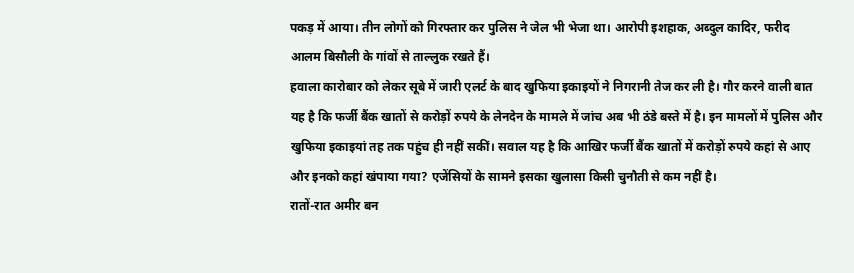पकड़ में आया। तीन लोगों को गिरफ्तार कर पुलिस ने जेल भी भेजा था। आरोपी इशहाक, अब्दुल कादिर, फरीद आलम बिसौली के गांवों से ताल्लुक रखते हैं।
हवाला कारोबार को लेकर सूबे में जारी एलर्ट के बाद खुफिया इकाइयों ने निगरानी तेज कर ली है। गौर करने वाली बात यह है कि फर्जी बैंक खातों से करोड़ों रुपये के लेनदेन के मामले में जांच अब भी ठंडे बस्ते में है। इन मामलों में पुलिस और खुफिया इकाइयां तह तक पहुंच ही नहीं सकीं। सवाल यह है कि आखिर फर्जी बैंक खातों में करोड़ों रुपये कहां से आए और इनको कहां खंपाया गया? एजेंसियों के सामने इसका खुलासा किसी चुनौती से कम नहीं है।
रातों-रात अमीर बन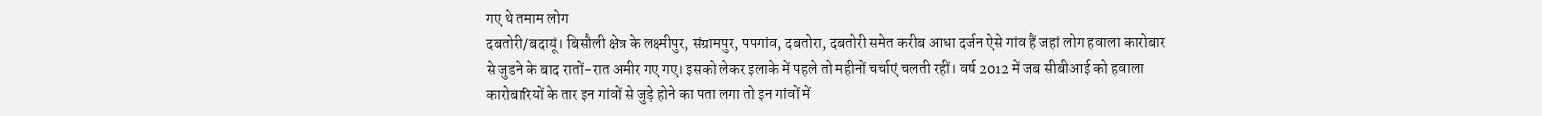गए थे तमाम लोग
दबतोरी/बदायूं। बिसौली क्षेत्र के लक्ष्मीपुर, संग्रामपुर, पपगांव, दबतोरा, दबतोरी समेत करीब आधा दर्जन ऐसे गांव हैं जहां लोग हवाला कारोबार से जुडने के बाद रातों-रात अमीर गए गए। इसको लेकर इलाके में पहले तो महीनों चर्चाएं चलती रहीं। वर्ष 2012 में जब सीबीआई को हवाला कारोबारियों के तार इन गांवों से जुड़े होने का पता लगा तो इन गांवों में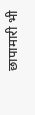छापामारी भी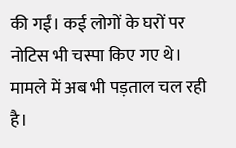की गईं। कई लोगों के घरों पर नोटिस भी चस्पा किए गए थे। मामले में अब भी पड़ताल चल रही है।